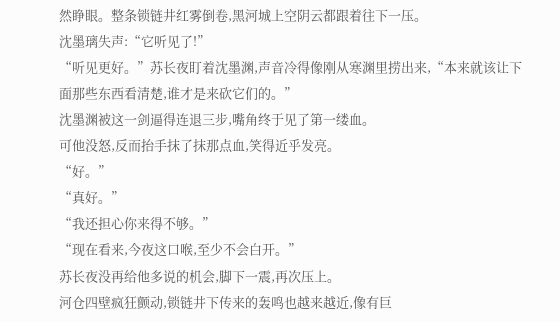然睁眼。整条锁链井红雾倒卷,黑河城上空阴云都跟着往下一压。
沈墨璃失声:“它听见了!”
“听见更好。”苏长夜盯着沈墨渊,声音冷得像刚从寒渊里捞出来,“本来就该让下面那些东西看清楚,谁才是来砍它们的。”
沈墨渊被这一剑逼得连退三步,嘴角终于见了第一缕血。
可他没怒,反而抬手抹了抹那点血,笑得近乎发亮。
“好。”
“真好。”
“我还担心你来得不够。”
“现在看来,今夜这口喉,至少不会白开。”
苏长夜没再给他多说的机会,脚下一震,再次压上。
河仓四壁疯狂颤动,锁链井下传来的轰鸣也越来越近,像有巨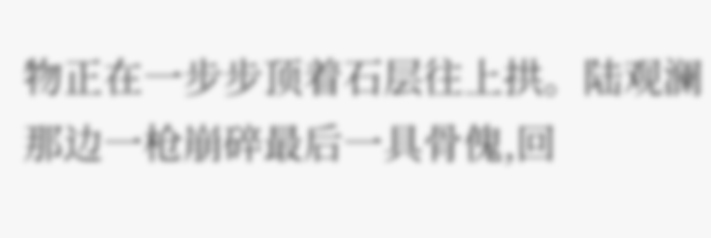物正在一步步顶着石层往上拱。陆观澜那边一枪崩碎最后一具骨傀,回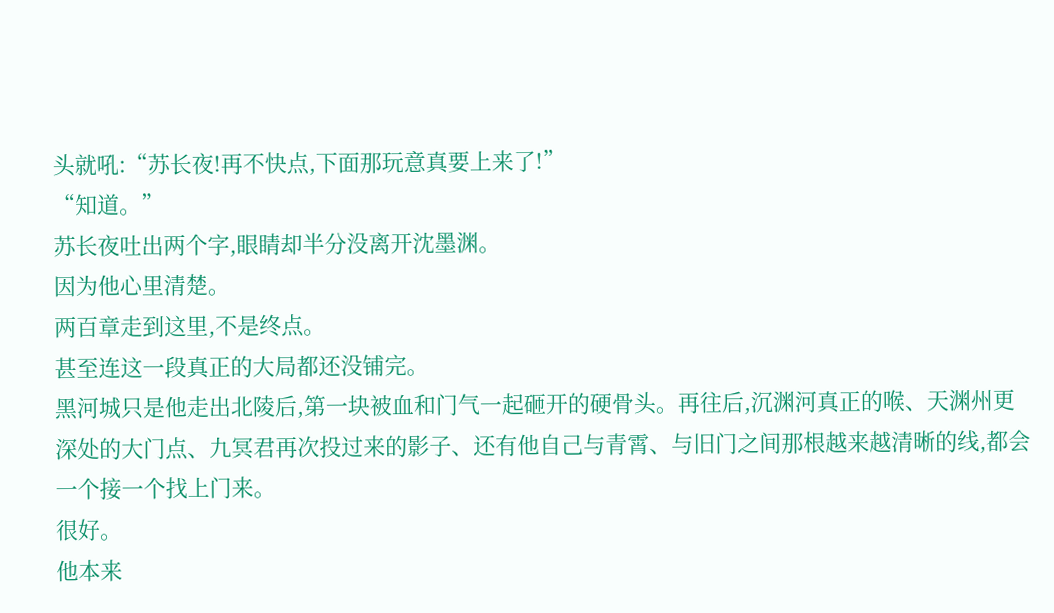头就吼:“苏长夜!再不快点,下面那玩意真要上来了!”
“知道。”
苏长夜吐出两个字,眼睛却半分没离开沈墨渊。
因为他心里清楚。
两百章走到这里,不是终点。
甚至连这一段真正的大局都还没铺完。
黑河城只是他走出北陵后,第一块被血和门气一起砸开的硬骨头。再往后,沉渊河真正的喉、天渊州更深处的大门点、九冥君再次投过来的影子、还有他自己与青霄、与旧门之间那根越来越清晰的线,都会一个接一个找上门来。
很好。
他本来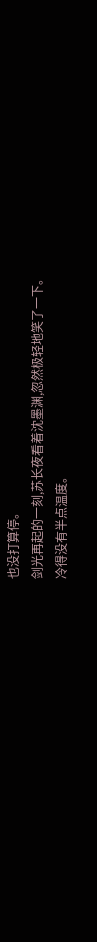也没打算停。
剑光再起的一刻,苏长夜看着沈墨渊,忽然极轻地笑了一下。
冷得没有半点温度。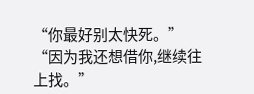“你最好别太快死。”
“因为我还想借你,继续往上找。”